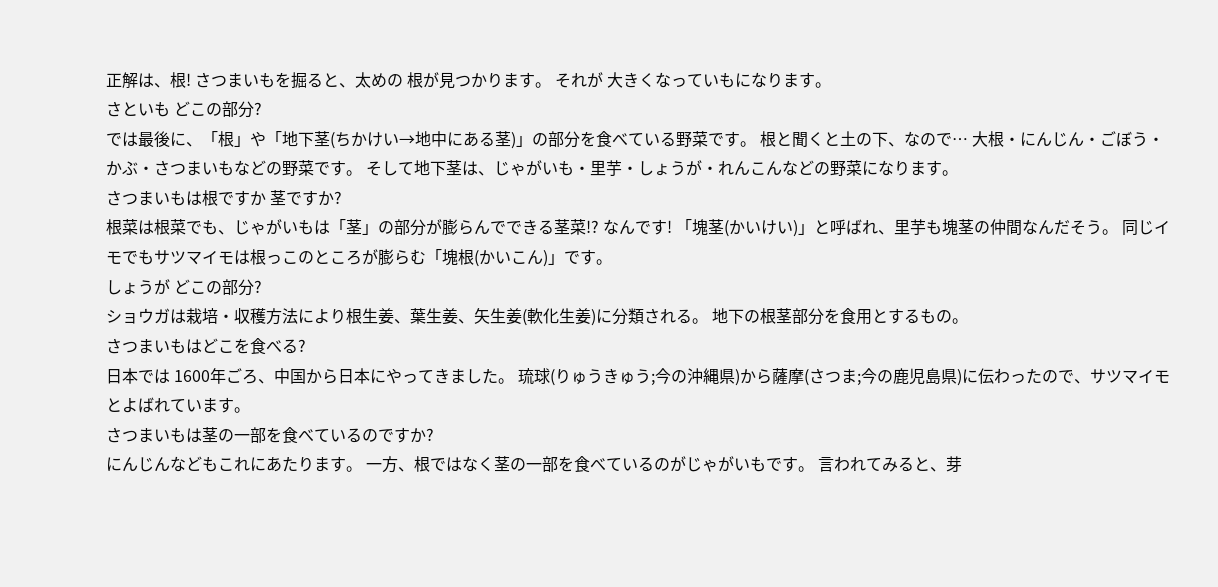正解は、根! さつまいもを掘ると、太めの 根が見つかります。 それが 大きくなっていもになります。
さといも どこの部分?
では最後に、「根」や「地下茎(ちかけい→地中にある茎)」の部分を食べている野菜です。 根と聞くと土の下、なので… 大根・にんじん・ごぼう・かぶ・さつまいもなどの野菜です。 そして地下茎は、じゃがいも・里芋・しょうが・れんこんなどの野菜になります。
さつまいもは根ですか 茎ですか?
根菜は根菜でも、じゃがいもは「茎」の部分が膨らんでできる茎菜!? なんです! 「塊茎(かいけい)」と呼ばれ、里芋も塊茎の仲間なんだそう。 同じイモでもサツマイモは根っこのところが膨らむ「塊根(かいこん)」です。
しょうが どこの部分?
ショウガは栽培・収穫方法により根生姜、葉生姜、矢生姜(軟化生姜)に分類される。 地下の根茎部分を食用とするもの。
さつまいもはどこを食べる?
日本では 1600年ごろ、中国から日本にやってきました。 琉球(りゅうきゅう;今の沖縄県)から薩摩(さつま;今の鹿児島県)に伝わったので、サツマイモとよばれています。
さつまいもは茎の一部を食べているのですか?
にんじんなどもこれにあたります。 一方、根ではなく茎の一部を食べているのがじゃがいもです。 言われてみると、芽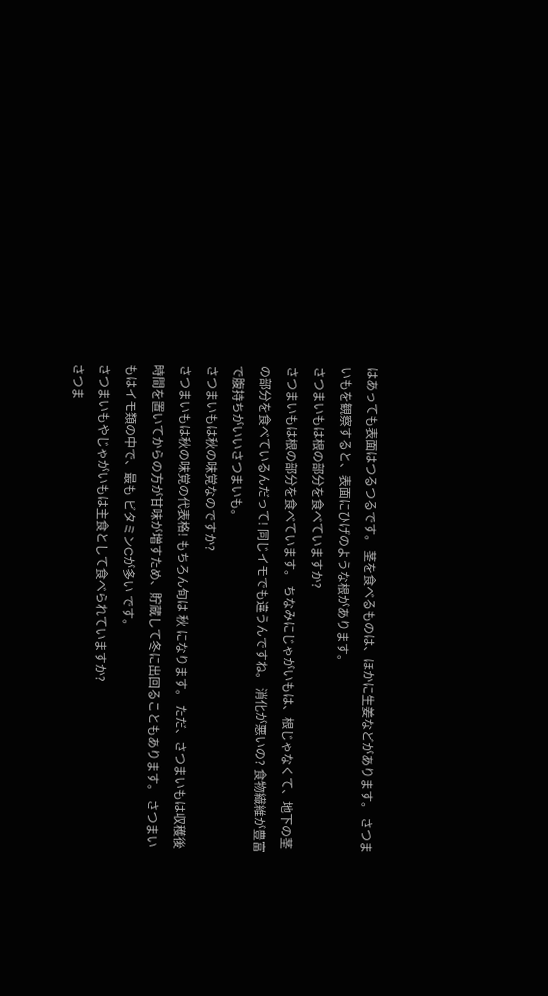はあっても表面はつるつるです。 茎を食べるものは、ほかに生姜などがあります。 さつまいもを観察すると、表面にひげのような根があります。
さつまいもは根の部分を食べていますか?
さつまいもは根の部分を食べています。 ちなみにじゃがいもは、根じゃなくて、地下の茎の部分を食べているんだって! 同じイモでも違うんですね。 消化が悪いの? 食物繊維が豊富で腹持ちがいいさつまいも。
さつまいもは秋の味覚なのですか?
さつまいもは秋の味覚の代表格! もちろん旬は 秋 になります。 ただ、さつまいもは収穫後時間を置いてからの方が甘味が増すため、貯蔵して冬に出回ることもあります。 さつまいもはイモ類の中で、最も ビタミンCが多い です。
さつまいもやじゃがいもは主食として食べられていますか?
さつま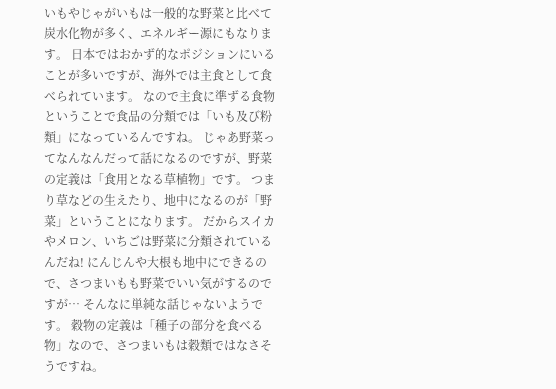いもやじゃがいもは一般的な野菜と比べて炭水化物が多く、エネルギー源にもなります。 日本ではおかず的なポジションにいることが多いですが、海外では主食として食べられています。 なので主食に準ずる食物ということで食品の分類では「いも及び粉類」になっているんですね。 じゃあ野菜ってなんなんだって話になるのですが、野菜の定義は「食用となる草植物」です。 つまり草などの生えたり、地中になるのが「野菜」ということになります。 だからスイカやメロン、いちごは野菜に分類されているんだね! にんじんや大根も地中にできるので、さつまいもも野菜でいい気がするのですが… そんなに単純な話じゃないようです。 穀物の定義は「種子の部分を食べる物」なので、さつまいもは穀類ではなさそうですね。